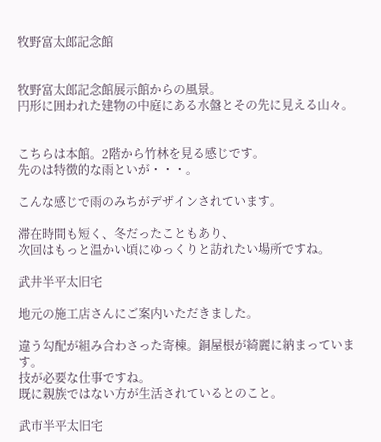牧野富太郎記念館


牧野富太郎記念館展示館からの風景。
円形に囲われた建物の中庭にある水盤とその先に見える山々。


こちらは本館。2階から竹林を見る感じです。
先のは特徴的な雨といが・・・。

こんな感じで雨のみちがデザインされています。

滞在時間も短く、冬だったこともあり、
次回はもっと温かい頃にゆっくりと訪れたい場所ですね。

武井半平太旧宅

地元の施工店さんにご案内いただきました。

違う勾配が組み合わさった寄棟。銅屋根が綺麗に納まっています。
技が必要な仕事ですね。
既に親族ではない方が生活されているとのこと。

武市半平太旧宅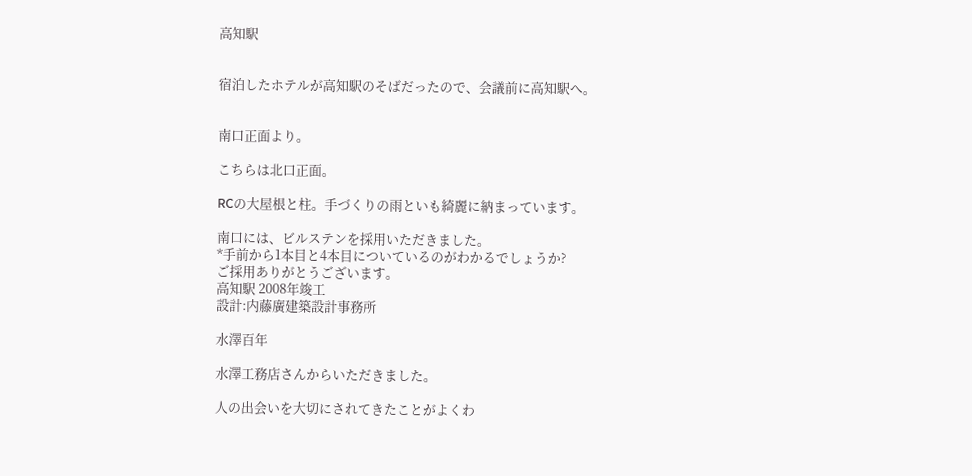高知駅


宿泊したホテルが高知駅のそばだったので、会議前に高知駅へ。


南口正面より。

こちらは北口正面。

RCの大屋根と柱。手づくりの雨といも綺麗に納まっています。

南口には、ビルステンを採用いただきました。
*手前から1本目と4本目についているのがわかるでしょうか?
ご採用ありがとうございます。
高知駅 2008年竣工
設計:内藤廣建築設計事務所

水澤百年

水澤工務店さんからいただきました。

人の出会いを大切にされてきたことがよくわ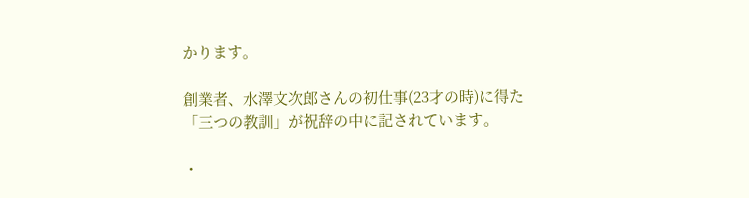かります。

創業者、水澤文次郎さんの初仕事(23才の時)に得た
「三つの教訓」が祝辞の中に記されています。

・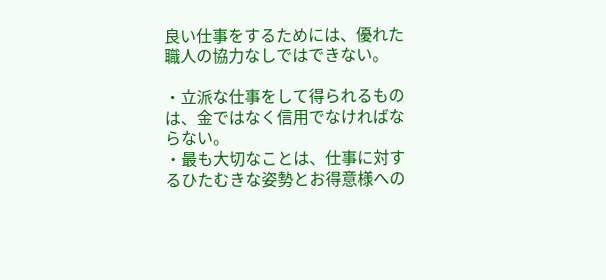良い仕事をするためには、優れた職人の協力なしではできない。

・立派な仕事をして得られるものは、金ではなく信用でなければならない。
・最も大切なことは、仕事に対するひたむきな姿勢とお得意様への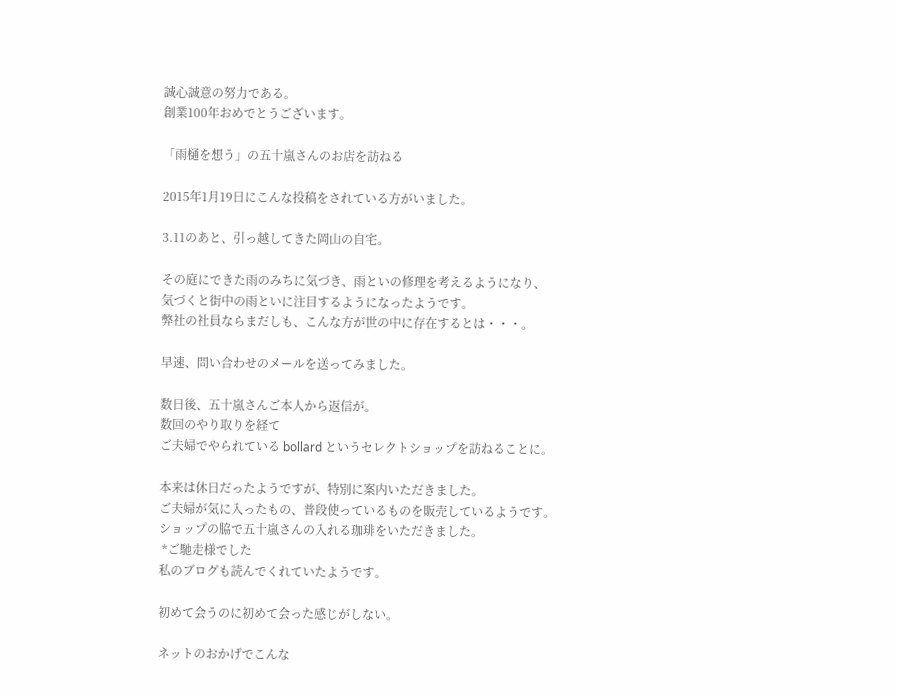誠心誠意の努力である。
創業100年おめでとうございます。

「雨樋を想う」の五十嵐さんのお店を訪ねる

2015年1月19日にこんな投稿をされている方がいました。

3.11のあと、引っ越してきた岡山の自宅。

その庭にできた雨のみちに気づき、雨といの修理を考えるようになり、
気づくと街中の雨といに注目するようになったようです。
弊社の社員ならまだしも、こんな方が世の中に存在するとは・・・。

早速、問い合わせのメールを送ってみました。

数日後、五十嵐さんご本人から返信が。
数回のやり取りを経て
ご夫婦でやられている bollard というセレクトショップを訪ねることに。

本来は休日だったようですが、特別に案内いただきました。
ご夫婦が気に入ったもの、普段使っているものを販売しているようです。
ショップの脇で五十嵐さんの入れる珈琲をいただきました。
 *ご馳走様でした
私のブログも読んでくれていたようです。

初めて会うのに初めて会った感じがしない。

ネットのおかげでこんな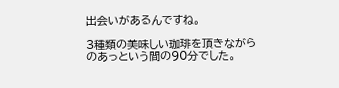出会いがあるんですね。

3種類の美味しい珈琲を頂きながらのあっという間の90分でした。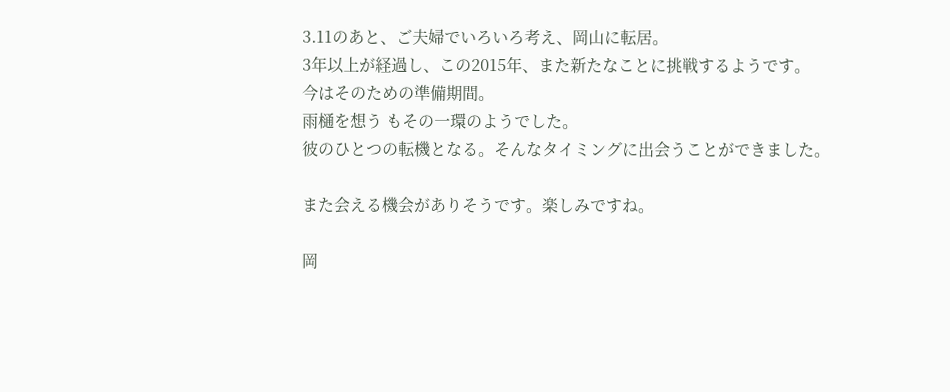3.11のあと、ご夫婦でいろいろ考え、岡山に転居。
3年以上が経過し、この2015年、また新たなことに挑戦するようです。
今はそのための準備期間。
雨樋を想う もその一環のようでした。
彼のひとつの転機となる。そんなタイミングに出会うことができました。

また会える機会がありそうです。楽しみですね。

岡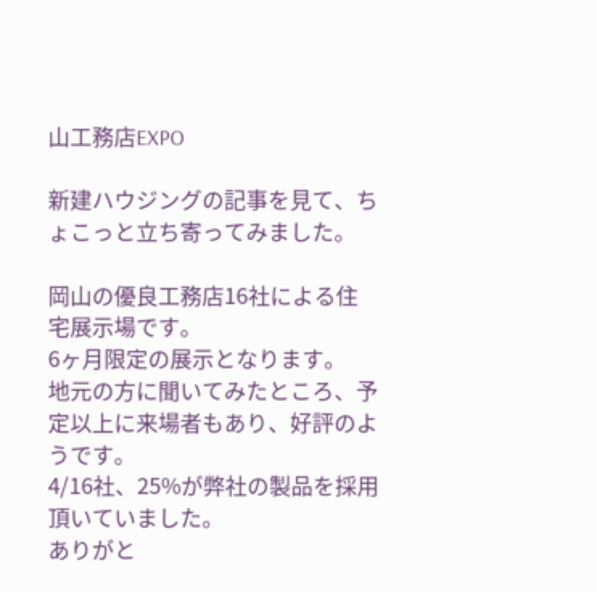山工務店EXPO

新建ハウジングの記事を見て、ちょこっと立ち寄ってみました。

岡山の優良工務店16社による住宅展示場です。
6ヶ月限定の展示となります。
地元の方に聞いてみたところ、予定以上に来場者もあり、好評のようです。
4/16社、25%が弊社の製品を採用頂いていました。
ありがと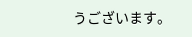うございます。